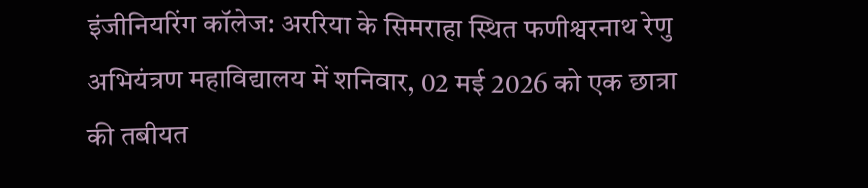इंजीनियरिंग कॉलेज: अररिया के सिमराहा स्थित फणीश्वरनाथ रेणु अभियंत्रण महाविद्यालय में शनिवार, 02 मई 2026 को एक छात्रा की तबीयत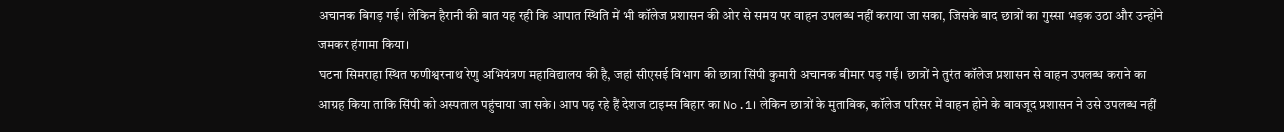अचानक बिगड़ गई। लेकिन हैरानी की बात यह रही कि आपात स्थिति में भी कॉलेज प्रशासन की ओर से समय पर वाहन उपलब्ध नहीं कराया जा सका, जिसके बाद छात्रों का गुस्सा भड़क उठा और उन्होंने जमकर हंगामा किया।
घटना सिमराहा स्थित फणीश्वरनाथ रेणु अभियंत्रण महाविद्यालय की है, जहां सीएसई विभाग की छात्रा सिंपी कुमारी अचानक बीमार पड़ गईं। छात्रों ने तुरंत कॉलेज प्रशासन से वाहन उपलब्ध कराने का आग्रह किया ताकि सिंपी को अस्पताल पहुंचाया जा सके। आप पढ़ रहे हैं देशज टाइम्स बिहार का No.1। लेकिन छात्रों के मुताबिक, कॉलेज परिसर में वाहन होने के बावजूद प्रशासन ने उसे उपलब्ध नहीं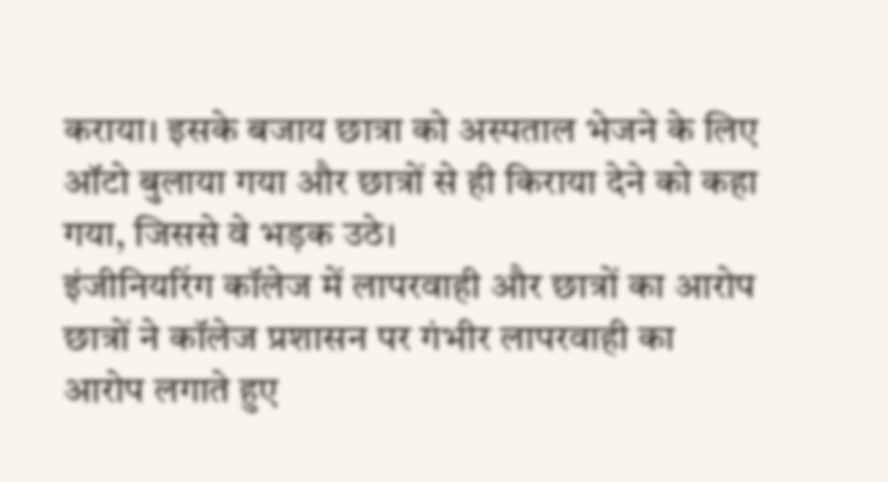कराया। इसके बजाय छात्रा को अस्पताल भेजने के लिए ऑटो बुलाया गया और छात्रों से ही किराया देने को कहा गया, जिससे वे भड़क उठे।
इंजीनियरिंग कॉलेज में लापरवाही और छात्रों का आरोप
छात्रों ने कॉलेज प्रशासन पर गंभीर लापरवाही का आरोप लगाते हुए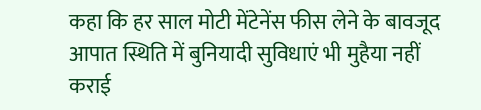कहा कि हर साल मोटी मेंटेनेंस फीस लेने के बावजूद आपात स्थिति में बुनियादी सुविधाएं भी मुहैया नहीं कराई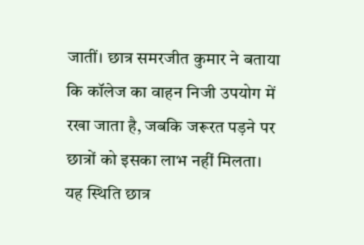जातीं। छात्र समरजीत कुमार ने बताया कि कॉलेज का वाहन निजी उपयोग में रखा जाता है, जबकि जरूरत पड़ने पर छात्रों को इसका लाभ नहीं मिलता। यह स्थिति छात्र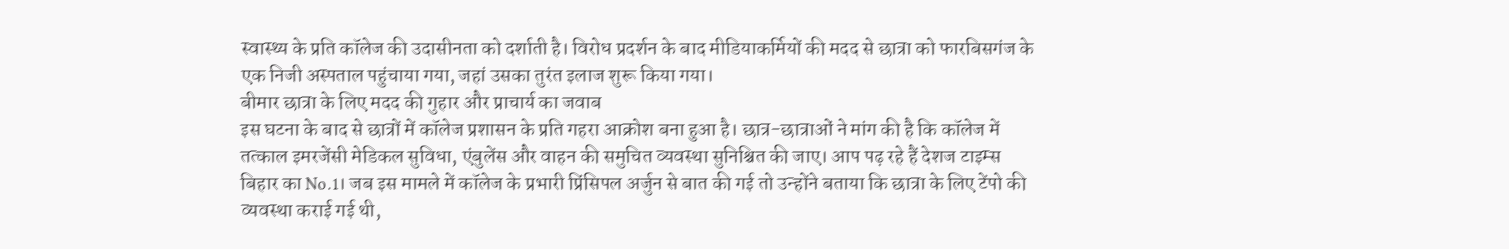स्वास्थ्य के प्रति कॉलेज की उदासीनता को दर्शाती है। विरोध प्रदर्शन के बाद मीडियाकर्मियों की मदद से छात्रा को फारबिसगंज के एक निजी अस्पताल पहुंचाया गया, जहां उसका तुरंत इलाज शुरू किया गया।
बीमार छात्रा के लिए मदद की गुहार और प्राचार्य का जवाब
इस घटना के बाद से छात्रों में कॉलेज प्रशासन के प्रति गहरा आक्रोश बना हुआ है। छात्र-छात्राओं ने मांग की है कि कॉलेज में तत्काल इमरजेंसी मेडिकल सुविधा, एंबुलेंस और वाहन की समुचित व्यवस्था सुनिश्चित की जाए। आप पढ़ रहे हैं देशज टाइम्स बिहार का No.1। जब इस मामले में कॉलेज के प्रभारी प्रिंसिपल अर्जुन से बात की गई तो उन्होंने बताया कि छात्रा के लिए टेंपो की व्यवस्था कराई गई थी,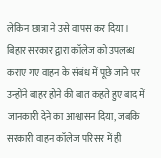लेकिन छात्रा ने उसे वापस कर दिया। बिहार सरकार द्वारा कॉलेज को उपलब्ध कराए गए वाहन के संबंध में पूछे जाने पर उन्होंने बाहर होने की बात कहते हुए बाद में जानकारी देने का आश्वासन दिया, जबकि सरकारी वाहन कॉलेज परिसर में ही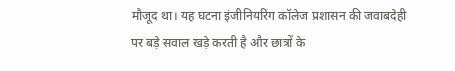मौजूद था। यह घटना इंजीनियरिंग कॉलेज प्रशासन की जवाबदेही पर बड़े सवाल खड़े करती है और छात्रों के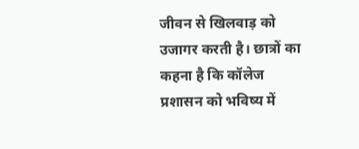जीवन से खिलवाड़ को उजागर करती है। छात्रों का कहना है कि कॉलेज प्रशासन को भविष्य में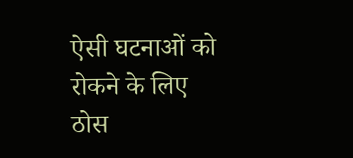ऐसी घटनाओं को रोकने के लिए ठोस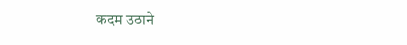कदम उठाने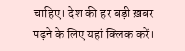चाहिए। देश की हर बड़ी ख़बर पढ़ने के लिए यहां क्लिक करें।